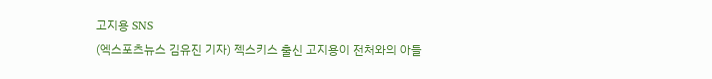고지용 SNS
(엑스포츠뉴스 김유진 기자) 젝스키스 출신 고지용이 전처와의 아들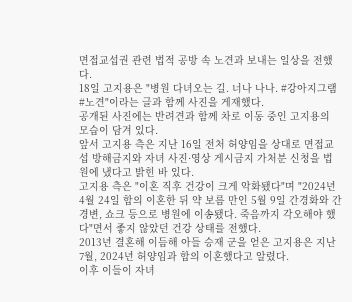면접교섭권 관련 법적 공방 속 노견과 보내는 일상을 전했다.
18일 고지용은 "병원 다녀오는 길. 너나 나나. #강아지그램 #노견"이라는 글과 함께 사진을 게재했다.
공개된 사진에는 반려견과 함께 차로 이동 중인 고지용의 모습이 담겨 있다.
앞서 고지용 측은 지난 16일 전처 허양임을 상대로 면접교섭 방해금지와 자녀 사진·영상 게시금지 가처분 신청을 법원에 냈다고 밝힌 바 있다.
고지용 측은 "이혼 직후 건강이 크게 악화됐다"며 "2024년 4월 24일 합의 이혼한 뒤 약 보름 만인 5월 9일 간경화와 간경변, 쇼크 등으로 병원에 이송됐다. 죽음까지 각오해야 했다"면서 좋지 않았던 건강 상태를 전했다.
2013년 결혼해 이듬해 아들 승재 군을 얻은 고지용은 지난 7월, 2024년 허양임과 합의 이혼했다고 알렸다.
이후 이들이 자녀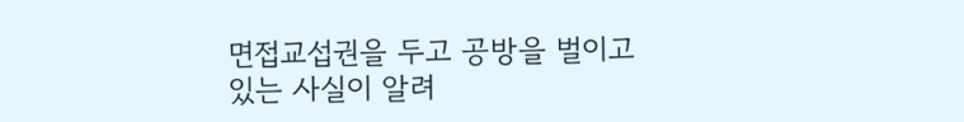면접교섭권을 두고 공방을 벌이고 있는 사실이 알려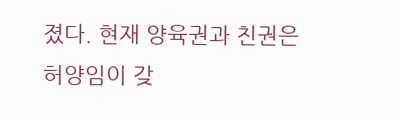졌다. 현재 양육권과 친권은 허양임이 갖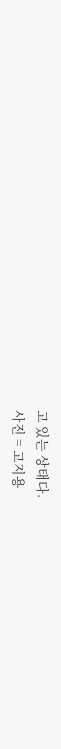고 있는 상태다.
사진 = 고지용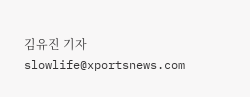김유진 기자 slowlife@xportsnews.com